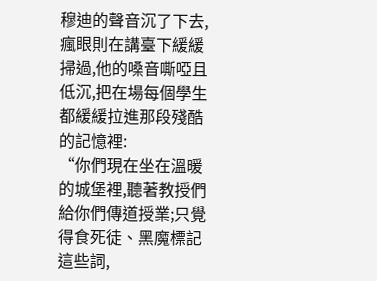穆迪的聲音沉了下去,瘋眼則在講臺下緩緩掃過,他的嗓音嘶啞且低沉,把在場每個學生都緩緩拉進那段殘酷的記憶裡:
“你們現在坐在溫暖的城堡裡,聽著教授們給你們傳道授業;只覺得食死徒、黑魔標記這些詞,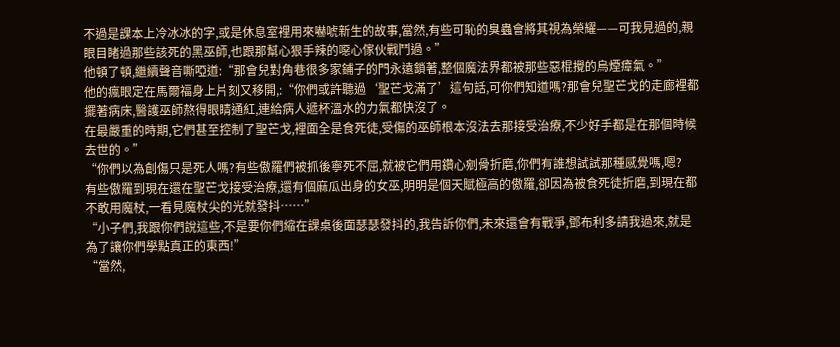不過是課本上冷冰冰的字,或是休息室裡用來嚇唬新生的故事,當然,有些可恥的臭蟲會將其視為榮耀——可我見過的,親眼目睹過那些該死的黑巫師,也跟那幫心狠手辣的噁心傢伙戰鬥過。”
他頓了頓,繼續聲音嘶啞道:“那會兒對角巷很多家鋪子的門永遠鎖著,整個魔法界都被那些惡棍攪的烏煙瘴氣。”
他的瘋眼定在馬爾福身上片刻又移開,:“你們或許聽過‘聖芒戈滿了’這句話,可你們知道嗎?那會兒聖芒戈的走廊裡都擺著病床,醫護巫師熬得眼睛通紅,連給病人遞杯溫水的力氣都快沒了。
在最嚴重的時期,它們甚至控制了聖芒戈,裡面全是食死徒,受傷的巫師根本沒法去那接受治療,不少好手都是在那個時候去世的。”
“你們以為創傷只是死人嗎?有些傲羅們被抓後寧死不屈,就被它們用鑽心剜骨折磨,你們有誰想試試那種感覺嗎,嗯?
有些傲羅到現在還在聖芒戈接受治療,還有個麻瓜出身的女巫,明明是個天賦極高的傲羅,卻因為被食死徒折磨,到現在都不敢用魔杖,一看見魔杖尖的光就發抖……”
“小子們,我跟你們說這些,不是要你們縮在課桌後面瑟瑟發抖的,我告訴你們,未來還會有戰爭,鄧布利多請我過來,就是為了讓你們學點真正的東西!”
“當然,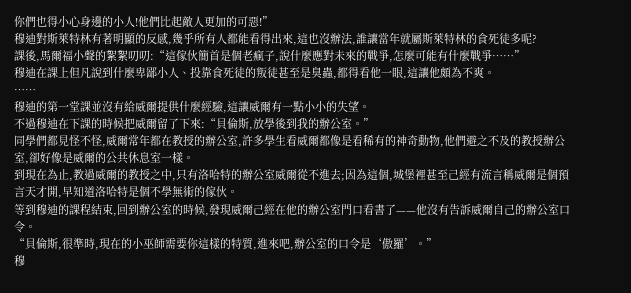你們也得小心身邊的小人!他們比起敵人更加的可惡!”
穆迪對斯萊特林有著明顯的反感,幾乎所有人都能看得出來,這也沒辦法,誰讓當年就屬斯萊特林的食死徒多呢?
課後,馬爾福小聲的絮絮叨叨:“這傢伙簡首是個老瘋子,說什麼應對未來的戰爭,怎麼可能有什麼戰爭……”
穆迪在課上但凡說到什麼卑鄙小人、投靠食死徒的叛徒甚至是臭蟲,都得看他一眼,這讓他頗為不爽。
……
穆迪的第一堂課並沒有給威爾提供什麼經驗,這讓威爾有一點小小的失望。
不過穆迪在下課的時候把威爾留了下來:“貝倫斯,放學後到我的辦公室。”
同學們都見怪不怪,威爾常年都在教授的辦公室,許多學生看威爾都像是看稀有的神奇動物,他們避之不及的教授辦公室,卻好像是威爾的公共休息室一樣。
到現在為止,教過威爾的教授之中,只有洛哈特的辦公室威爾從不進去;因為這個,城堡裡甚至己經有流言稱威爾是個預言天才開,早知道洛哈特是個不學無術的傢伙。
等到穆迪的課程結束,回到辦公室的時候,發現威爾己經在他的辦公室門口看書了——他沒有告訴威爾自己的辦公室口令。
“貝倫斯,很準時,現在的小巫師需要你這樣的特質,進來吧,辦公室的口令是‘傲羅’。”
穆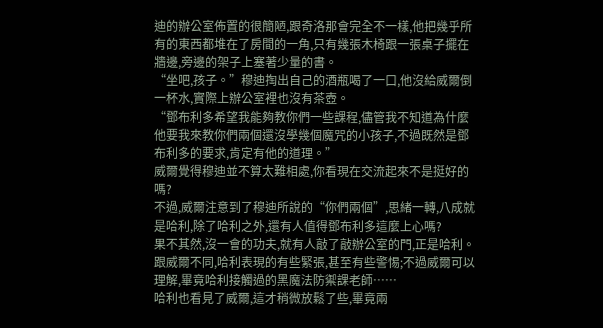迪的辦公室佈置的很簡陋,跟奇洛那會完全不一樣,他把幾乎所有的東西都堆在了房間的一角,只有幾張木椅跟一張桌子擺在牆邊,旁邊的架子上塞著少量的書。
“坐吧,孩子。”穆迪掏出自己的酒瓶喝了一口,他沒給威爾倒一杯水,實際上辦公室裡也沒有茶壺。
“鄧布利多希望我能夠教你們一些課程,儘管我不知道為什麼他要我來教你們兩個還沒學幾個魔咒的小孩子,不過既然是鄧布利多的要求,肯定有他的道理。”
威爾覺得穆迪並不算太難相處,你看現在交流起來不是挺好的嗎?
不過,威爾注意到了穆迪所說的“你們兩個”,思緒一轉,八成就是哈利,除了哈利之外,還有人值得鄧布利多這麼上心嗎?
果不其然,沒一會的功夫,就有人敲了敲辦公室的門,正是哈利。
跟威爾不同,哈利表現的有些緊張,甚至有些警惕;不過威爾可以理解,畢竟哈利接觸過的黑魔法防禦課老師……
哈利也看見了威爾,這才稍微放鬆了些,畢竟兩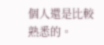個人還是比較熟悉的。